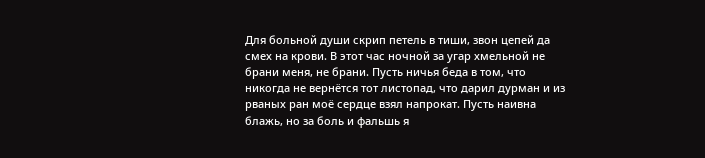Для больной души скрип петель в тиши, звон цепей да смех на крови. В этот час ночной за угар хмельной не брани меня, не брани. Пусть ничья беда в том, что никогда не вернётся тот листопад, что дарил дурман и из рваных ран моё сердце взял напрокат. Пусть наивна блажь, но за боль и фальшь я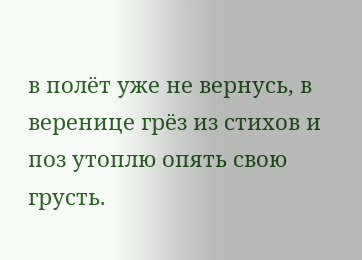в полёт уже не вернусь, в веренице грёз из стихов и поз утоплю опять свою грусть.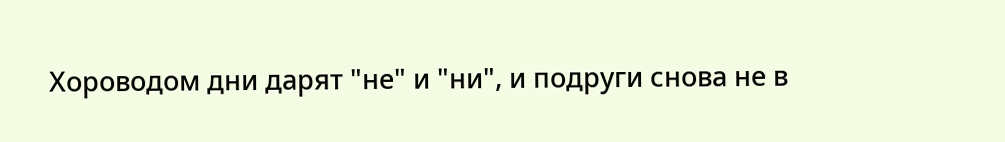Хороводом дни дарят "не" и "ни", и подруги снова не в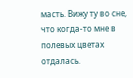масть. Вижу ту во сне, что когда-то мне в полевых цветах отдалась.